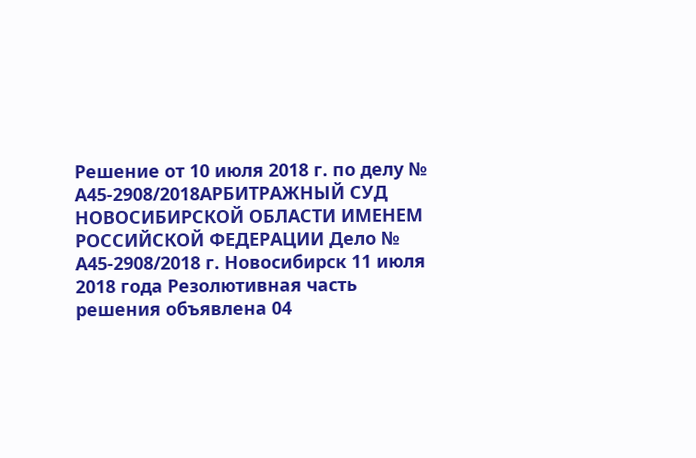Решение от 10 июля 2018 г. по делу № А45-2908/2018АРБИТРАЖНЫЙ СУД НОВОСИБИРСКОЙ ОБЛАСТИ ИМЕНЕМ РОССИЙСКОЙ ФЕДЕРАЦИИ Дело № А45-2908/2018 г. Новосибирск 11 июля 2018 года Резолютивная часть решения объявлена 04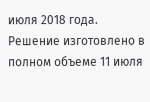июля 2018 года. Решение изготовлено в полном объеме 11 июля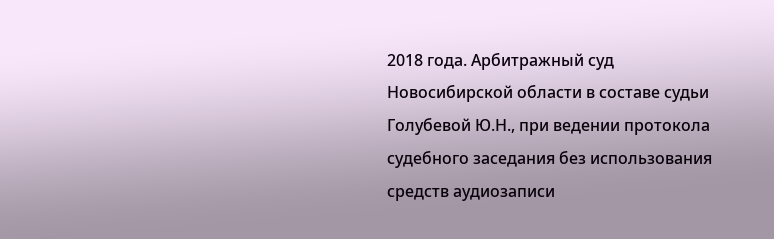2018 года. Арбитражный суд Новосибирской области в составе судьи Голубевой Ю.Н., при ведении протокола судебного заседания без использования средств аудиозаписи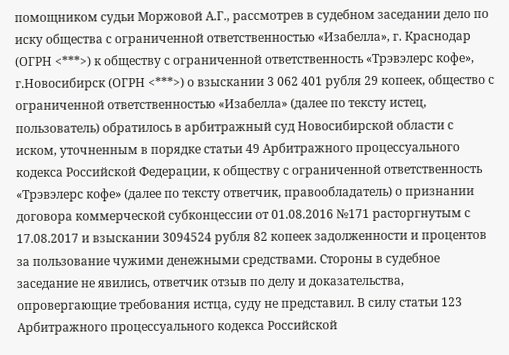помощником судьи Моржовой А.Г., рассмотрев в судебном заседании дело по иску общества с ограниченной ответственностью «Изабелла», г. Краснодар (ОГРН <***>) к обществу с ограниченной ответственность «Трэвэлерс кофе», г.Новосибирск (ОГРН <***>) о взыскании 3 062 401 рубля 29 копеек, общество с ограниченной ответственностью «Изабелла» (далее по тексту истец, пользователь) обратилось в арбитражный суд Новосибирской области с иском, уточненным в порядке статьи 49 Арбитражного процессуального кодекса Российской Федерации, к обществу с ограниченной ответственность «Трэвэлерс кофе» (далее по тексту ответчик, правообладатель) о признании договора коммерческой субконцессии от 01.08.2016 №171 расторгнутым с 17.08.2017 и взыскании 3094524 рубля 82 копеек задолженности и процентов за пользование чужими денежными средствами. Стороны в судебное заседание не явились, ответчик отзыв по делу и доказательства, опровергающие требования истца, суду не представил. В силу статьи 123 Арбитражного процессуального кодекса Российской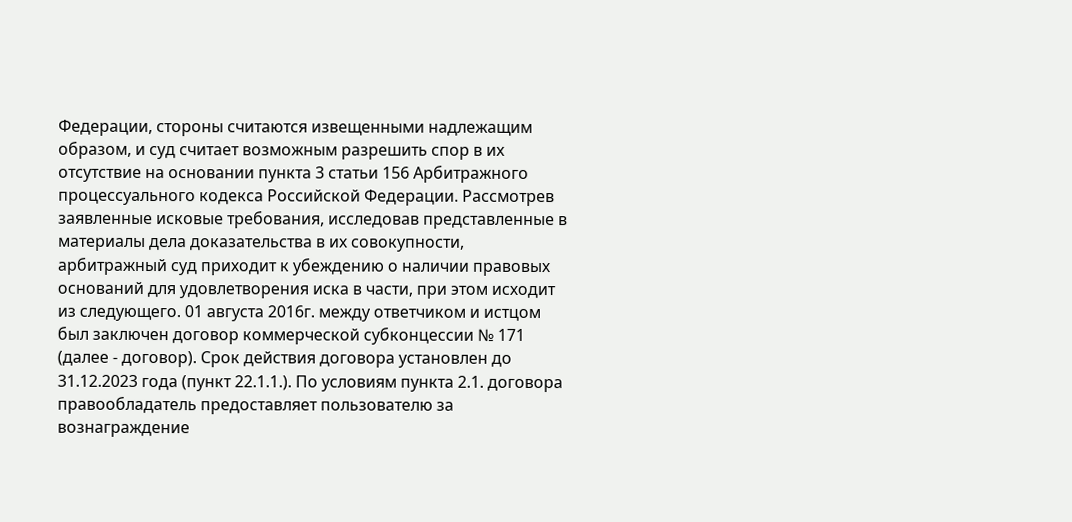Федерации, стороны считаются извещенными надлежащим образом, и суд считает возможным разрешить спор в их отсутствие на основании пункта 3 статьи 156 Арбитражного процессуального кодекса Российской Федерации. Рассмотрев заявленные исковые требования, исследовав представленные в материалы дела доказательства в их совокупности, арбитражный суд приходит к убеждению о наличии правовых оснований для удовлетворения иска в части, при этом исходит из следующего. 01 августа 2016г. между ответчиком и истцом был заключен договор коммерческой субконцессии № 171 (далее - договор). Срок действия договора установлен до 31.12.2023 года (пункт 22.1.1.). По условиям пункта 2.1. договора правообладатель предоставляет пользователю за вознаграждение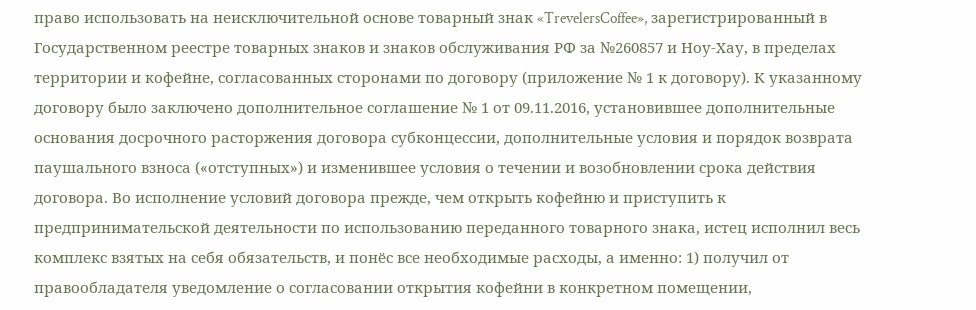право использовать на неисключительной основе товарный знак «TrevelersCoffee», зарегистрированный в Государственном реестре товарных знаков и знаков обслуживания РФ за №260857 и Ноу-Хау, в пределах территории и кофейне, согласованных сторонами по договору (приложение № 1 к договору). К указанному договору было заключено дополнительное соглашение № 1 от 09.11.2016, установившее дополнительные основания досрочного расторжения договора субконцессии, дополнительные условия и порядок возврата паушального взноса («отступных») и изменившее условия о течении и возобновлении срока действия договора. Во исполнение условий договора прежде, чем открыть кофейню и приступить к предпринимательской деятельности по использованию переданного товарного знака, истец исполнил весь комплекс взятых на себя обязательств, и понёс все необходимые расходы, а именно: 1) получил от правообладателя уведомление о согласовании открытия кофейни в конкретном помещении,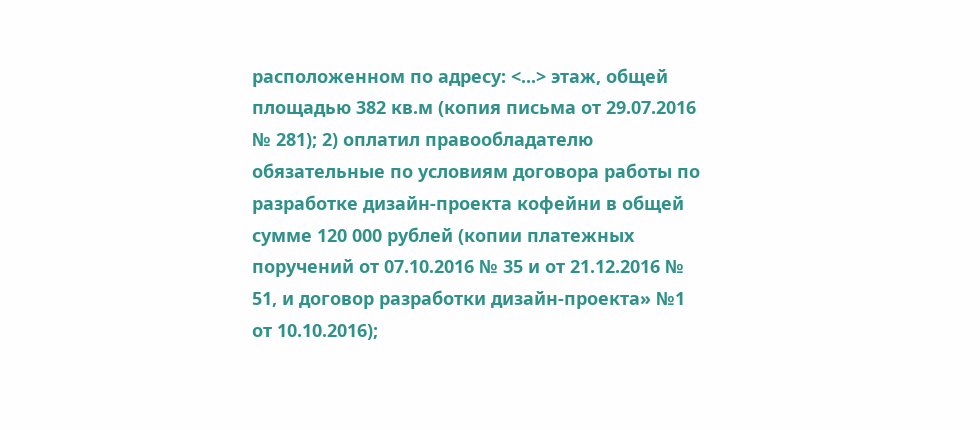расположенном по адресу: <...> этаж, общей площадью 382 кв.м (копия письма от 29.07.2016 № 281); 2) оплатил правообладателю обязательные по условиям договора работы по разработке дизайн-проекта кофейни в общей сумме 120 000 рублей (копии платежных поручений от 07.10.2016 № 35 и от 21.12.2016 № 51, и договор разработки дизайн-проекта» №1 от 10.10.2016);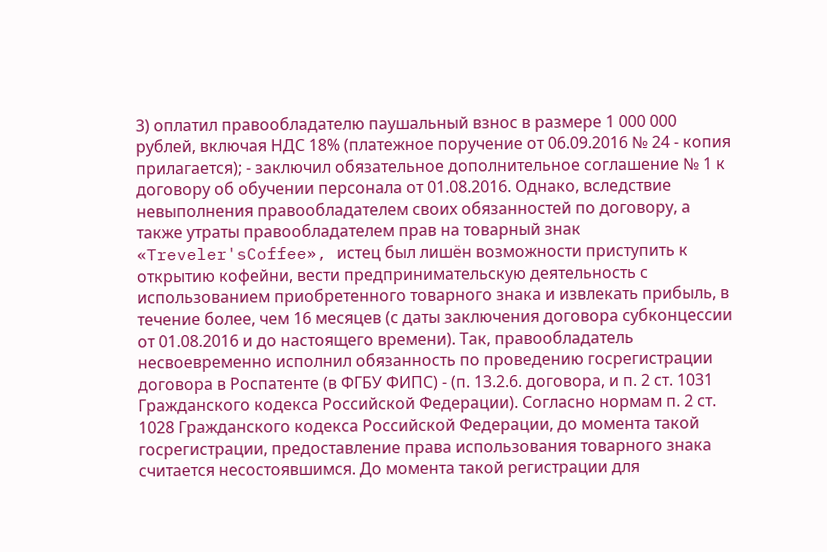3) оплатил правообладателю паушальный взнос в размере 1 000 000 рублей, включая НДС 18% (платежное поручение от 06.09.2016 № 24 - копия прилагается); - заключил обязательное дополнительное соглашение № 1 к договору об обучении персонала от 01.08.2016. Однако, вследствие невыполнения правообладателем своих обязанностей по договору, а также утраты правообладателем прав на товарный знак «Treveler'sCoffee», истец был лишён возможности приступить к открытию кофейни, вести предпринимательскую деятельность с использованием приобретенного товарного знака и извлекать прибыль, в течение более, чем 16 месяцев (с даты заключения договора субконцессии от 01.08.2016 и до настоящего времени). Так, правообладатель несвоевременно исполнил обязанность по проведению госрегистрации договора в Роспатенте (в ФГБУ ФИПС) - (п. 13.2.6. договора, и п. 2 ст. 1031 Гражданского кодекса Российской Федерации). Согласно нормам п. 2 ст. 1028 Гражданского кодекса Российской Федерации, до момента такой госрегистрации, предоставление права использования товарного знака считается несостоявшимся. До момента такой регистрации для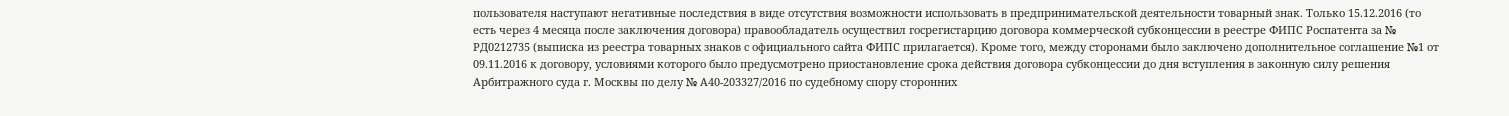пользователя наступают негативные последствия в виде отсутствия возможности использовать в предпринимательской деятельности товарный знак. Только 15.12.2016 (то есть через 4 месяца после заключения договора) правообладатель осуществил госрегистарцию договора коммерческой субконцессии в реестре ФИПС Роспатента за № РД0212735 (выписка из реестра товарных знаков с официального сайта ФИПС прилагается). Кроме того, между сторонами было заключено дополнительное соглашение №1 от 09.11.2016 к договору, условиями которого было предусмотрено приостановление срока действия договора субконцессии до дня вступления в законную силу решения Арбитражного суда г. Москвы по делу № А40-203327/2016 по судебному спору сторонних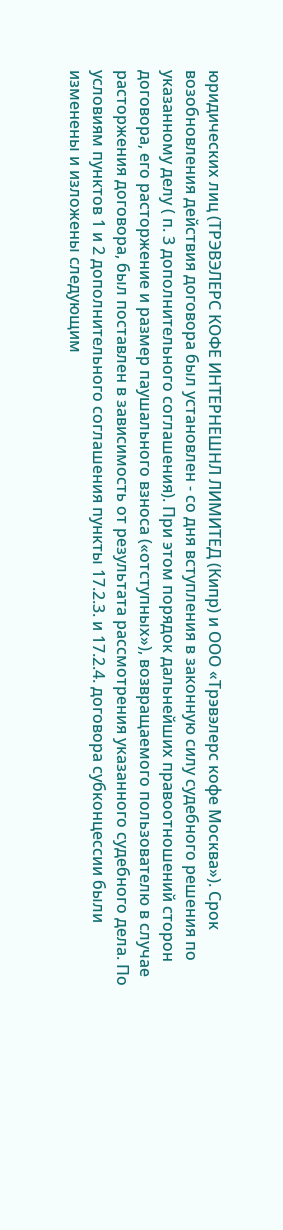юридических лиц (ТРЭВЭЛЕРС КОФЕ ИНТЕРНЕШНЛ ЛИМИТЕД (Кипр) и ООО «Трэвэлерс кофе Москва»). Срок возобновления действия договора был установлен - со дня вступления в законную силу судебного решения по указанному делу ( п. 3 дополнительного соглашения). При этом порядок дальнейших правоотношений сторон договора, его расторжение и размер паушального взноса («отступных»), возвращаемого пользователю в случае расторжения договора, был поставлен в зависимость от результата рассмотрения указанного судебного дела. По условиям пунктов 1 и 2 дополнительного соглашения пункты 17.2.3. и 17.2.4. договора субконцессии были изменены и изложены следующим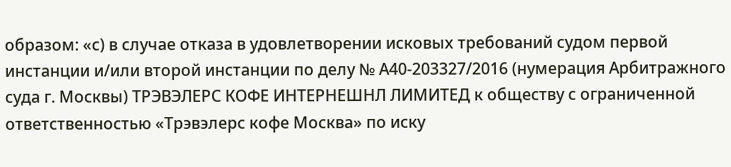образом: «с) в случае отказа в удовлетворении исковых требований судом первой инстанции и/или второй инстанции по делу № А40-203327/2016 (нумерация Арбитражного суда г. Москвы) ТРЭВЭЛЕРС КОФЕ ИНТЕРНЕШНЛ ЛИМИТЕД к обществу с ограниченной ответственностью «Трэвэлерс кофе Москва» по иску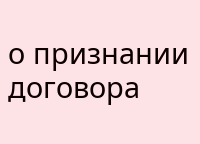о признании договора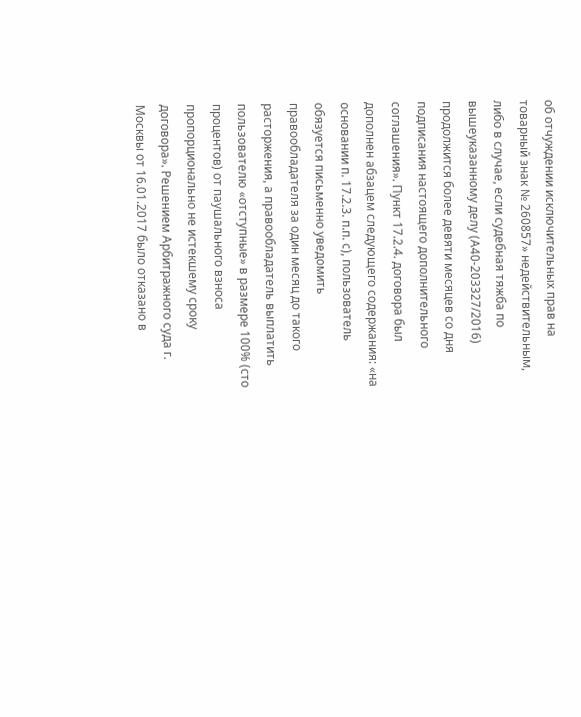об отчуждении исключительных прав на товарный знак № 260857» недействительным, либо в случае, если судебная тяжба по вышеуказанному делу (А40-203327/2016) продолжится более девяти месяцев со дня подписания настоящего дополнительного соглашения». Пункт 17.2.4. договора был дополнен абзацем следующего содержания: «на основании п. 17.2.3. п.п. с), пользователь обязуется письменно уведомить правообладателя за один месяц до такого расторжения, а правообладатель выплатить пользователю «отступные» в размере 100% (сто процентов) от паушального взноса пропорционально не истекшему сроку договора». Решением Арбитражного суда г. Москвы от 16.01.2017 было отказано в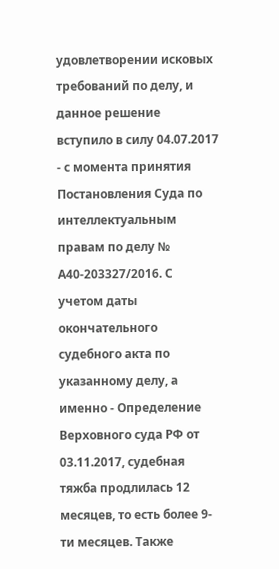удовлетворении исковых требований по делу, и данное решение вступило в силу 04.07.2017 - с момента принятия Постановления Суда по интеллектуальным правам по делу № А40-203327/2016. С учетом даты окончательного судебного акта по указанному делу, а именно - Определение Верховного суда РФ от 03.11.2017, судебная тяжба продлилась 12 месяцев, то есть более 9-ти месяцев. Также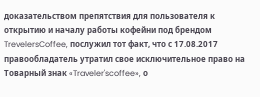доказательством препятствия для пользователя к открытию и началу работы кофейни под брендом TrevelersCoffee, послужил тот факт, что с 17.08.2017 правообладатель утратил свое исключительное право на Товарный знак «Traveler'scoffee», о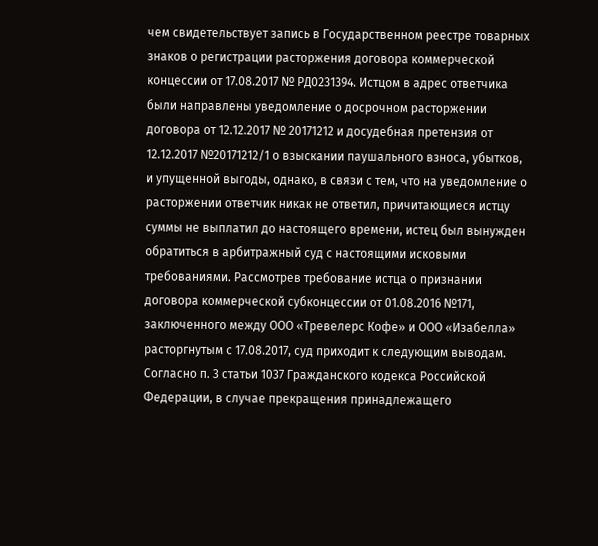чем свидетельствует запись в Государственном реестре товарных знаков о регистрации расторжения договора коммерческой концессии от 17.08.2017 № РД0231394. Истцом в адрес ответчика были направлены уведомление о досрочном расторжении договора от 12.12.2017 № 20171212 и досудебная претензия от 12.12.2017 №20171212/1 о взыскании паушального взноса, убытков, и упущенной выгоды, однако, в связи с тем, что на уведомление о расторжении ответчик никак не ответил, причитающиеся истцу суммы не выплатил до настоящего времени, истец был вынужден обратиться в арбитражный суд с настоящими исковыми требованиями. Рассмотрев требование истца о признании договора коммерческой субконцессии от 01.08.2016 №171, заключенного между ООО «Тревелерс Кофе» и ООО «Изабелла» расторгнутым с 17.08.2017, суд приходит к следующим выводам. Согласно п. 3 статьи 1037 Гражданского кодекса Российской Федерации, в случае прекращения принадлежащего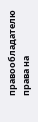правообладателю права на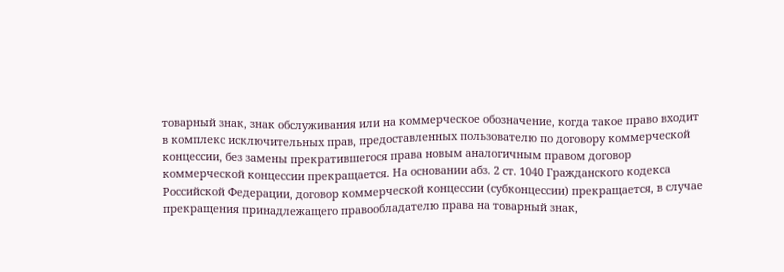товарный знак, знак обслуживания или на коммерческое обозначение, когда такое право входит в комплекс исключительных прав, предоставленных пользователю по договору коммерческой концессии, без замены прекратившегося права новым аналогичным правом договор коммерческой концессии прекращается. На основании абз. 2 ст. 1040 Гражданского кодекса Российской Федерации, договор коммерческой концессии (субконцессии) прекращается, в случае прекращения принадлежащего правообладателю права на товарный знак,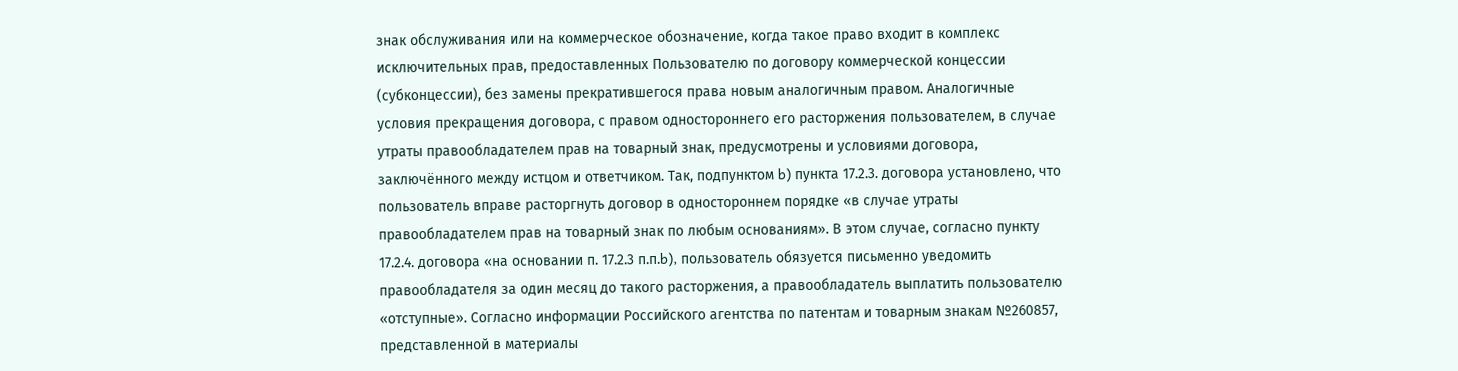знак обслуживания или на коммерческое обозначение, когда такое право входит в комплекс исключительных прав, предоставленных Пользователю по договору коммерческой концессии (субконцессии), без замены прекратившегося права новым аналогичным правом. Аналогичные условия прекращения договора, с правом одностороннего его расторжения пользователем, в случае утраты правообладателем прав на товарный знак, предусмотрены и условиями договора, заключённого между истцом и ответчиком. Так, подпунктом b) пункта 17.2.3. договора установлено, что пользователь вправе расторгнуть договор в одностороннем порядке «в случае утраты правообладателем прав на товарный знак по любым основаниям». В этом случае, согласно пункту 17.2.4. договора «на основании п. 17.2.3 п.п.b), пользователь обязуется письменно уведомить правообладателя за один месяц до такого расторжения, а правообладатель выплатить пользователю «отступные». Согласно информации Российского агентства по патентам и товарным знакам №260857, представленной в материалы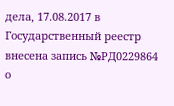дела, 17.08.2017 в Государственный реестр внесена запись №РД0229864 о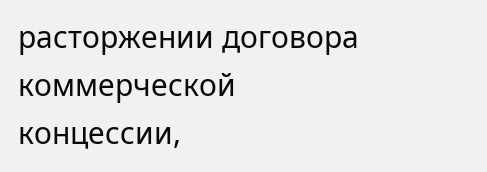расторжении договора коммерческой концессии,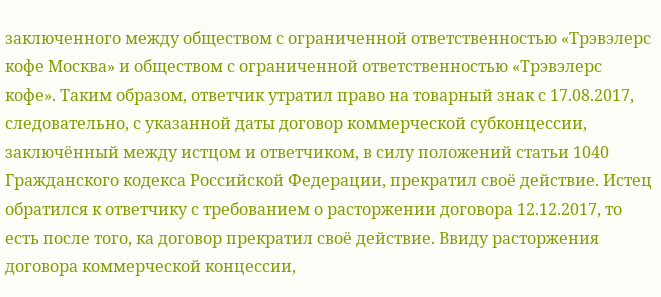заключенного между обществом с ограниченной ответственностью «Трэвэлерс кофе Москва» и обществом с ограниченной ответственностью «Трэвэлерс кофе». Таким образом, ответчик утратил право на товарный знак с 17.08.2017, следовательно, с указанной даты договор коммерческой субконцессии, заключённый между истцом и ответчиком, в силу положений статьи 1040 Гражданского кодекса Российской Федерации, прекратил своё действие. Истец обратился к ответчику с требованием о расторжении договора 12.12.2017, то есть после того, ка договор прекратил своё действие. Ввиду расторжения договора коммерческой концессии,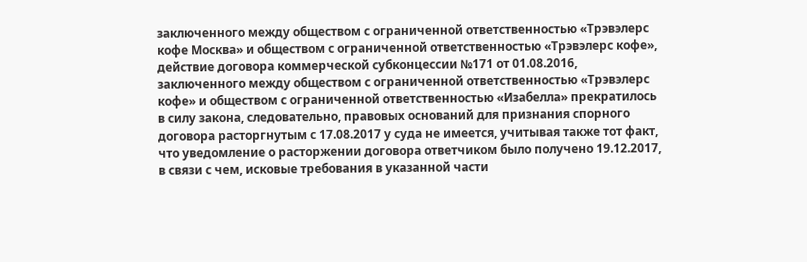заключенного между обществом с ограниченной ответственностью «Трэвэлерс кофе Москва» и обществом с ограниченной ответственностью «Трэвэлерс кофе», действие договора коммерческой субконцессии №171 от 01.08.2016, заключенного между обществом с ограниченной ответственностью «Трэвэлерс кофе» и обществом с ограниченной ответственностью «Изабелла» прекратилось в силу закона, следовательно, правовых оснований для признания спорного договора расторгнутым с 17.08.2017 у суда не имеется, учитывая также тот факт, что уведомление о расторжении договора ответчиком было получено 19.12.2017, в связи с чем, исковые требования в указанной части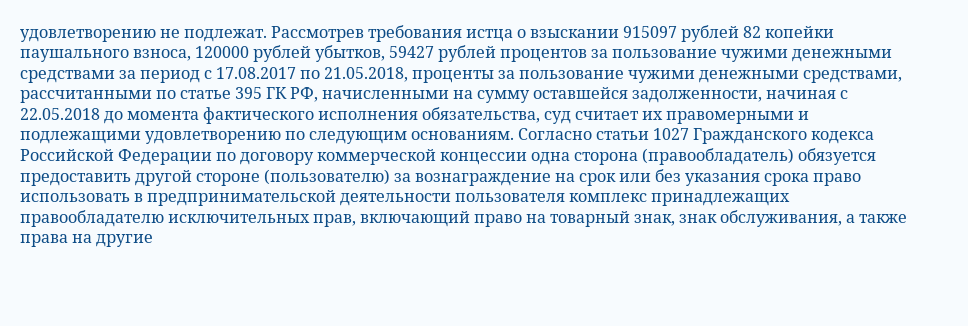удовлетворению не подлежат. Рассмотрев требования истца о взыскании 915097 рублей 82 копейки паушального взноса, 120000 рублей убытков, 59427 рублей процентов за пользование чужими денежными средствами за период с 17.08.2017 по 21.05.2018, проценты за пользование чужими денежными средствами, рассчитанными по статье 395 ГК РФ, начисленными на сумму оставшейся задолженности, начиная с 22.05.2018 до момента фактического исполнения обязательства, суд считает их правомерными и подлежащими удовлетворению по следующим основаниям. Согласно статьи 1027 Гражданского кодекса Российской Федерации по договору коммерческой концессии одна сторона (правообладатель) обязуется предоставить другой стороне (пользователю) за вознаграждение на срок или без указания срока право использовать в предпринимательской деятельности пользователя комплекс принадлежащих правообладателю исключительных прав, включающий право на товарный знак, знак обслуживания, а также права на другие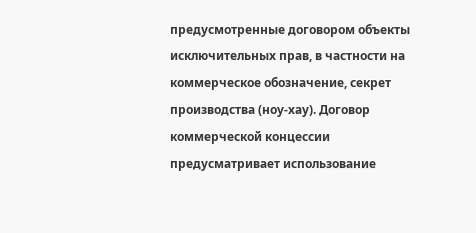предусмотренные договором объекты исключительных прав, в частности на коммерческое обозначение, секрет производства (ноу-хау). Договор коммерческой концессии предусматривает использование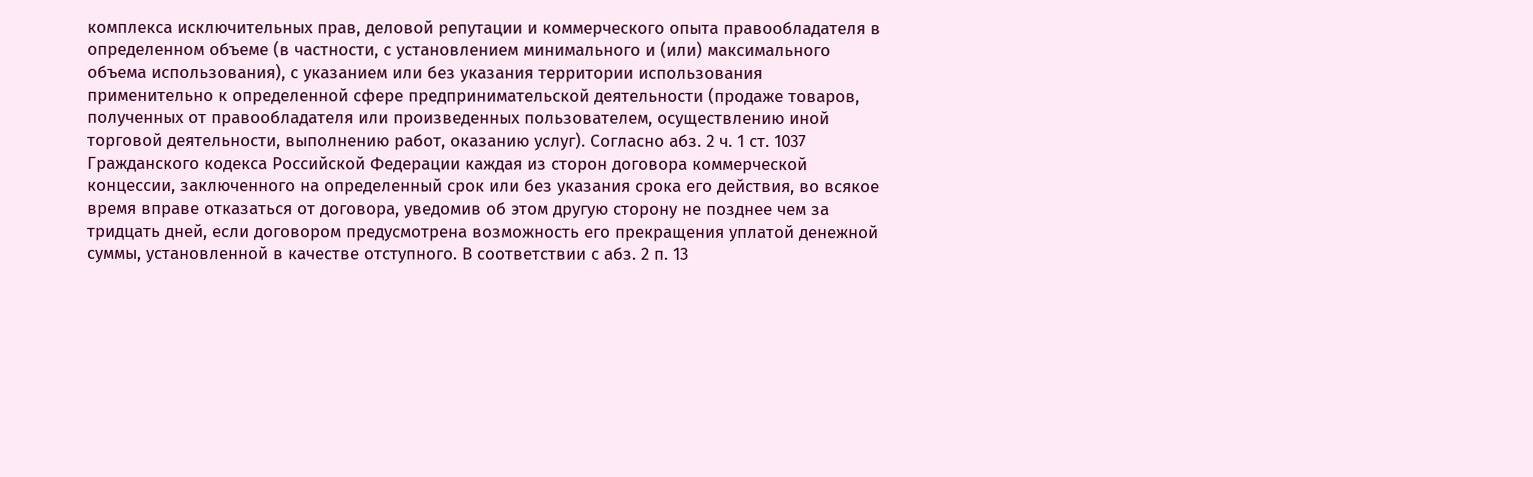комплекса исключительных прав, деловой репутации и коммерческого опыта правообладателя в определенном объеме (в частности, с установлением минимального и (или) максимального объема использования), с указанием или без указания территории использования применительно к определенной сфере предпринимательской деятельности (продаже товаров, полученных от правообладателя или произведенных пользователем, осуществлению иной торговой деятельности, выполнению работ, оказанию услуг). Согласно абз. 2 ч. 1 ст. 1037 Гражданского кодекса Российской Федерации каждая из сторон договора коммерческой концессии, заключенного на определенный срок или без указания срока его действия, во всякое время вправе отказаться от договора, уведомив об этом другую сторону не позднее чем за тридцать дней, если договором предусмотрена возможность его прекращения уплатой денежной суммы, установленной в качестве отступного. В соответствии с абз. 2 п. 13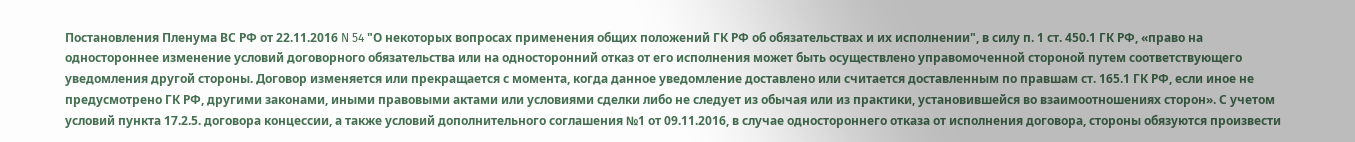Постановления Пленума ВС РФ от 22.11.2016 N 54 "О некоторых вопросах применения общих положений ГК РФ об обязательствах и их исполнении", в силу п. 1 ст. 450.1 ГК РФ, «право на одностороннее изменение условий договорного обязательства или на односторонний отказ от его исполнения может быть осуществлено управомоченной стороной путем соответствующего уведомления другой стороны. Договор изменяется или прекращается с момента, когда данное уведомление доставлено или считается доставленным по правшам ст. 165.1 ГК РФ, если иное не предусмотрено ГК РФ, другими законами, иными правовыми актами или условиями сделки либо не следует из обычая или из практики, установившейся во взаимоотношениях сторон». С учетом условий пункта 17.2.5. договора концессии, а также условий дополнительного соглашения №1 от 09.11.2016, в случае одностороннего отказа от исполнения договора, стороны обязуются произвести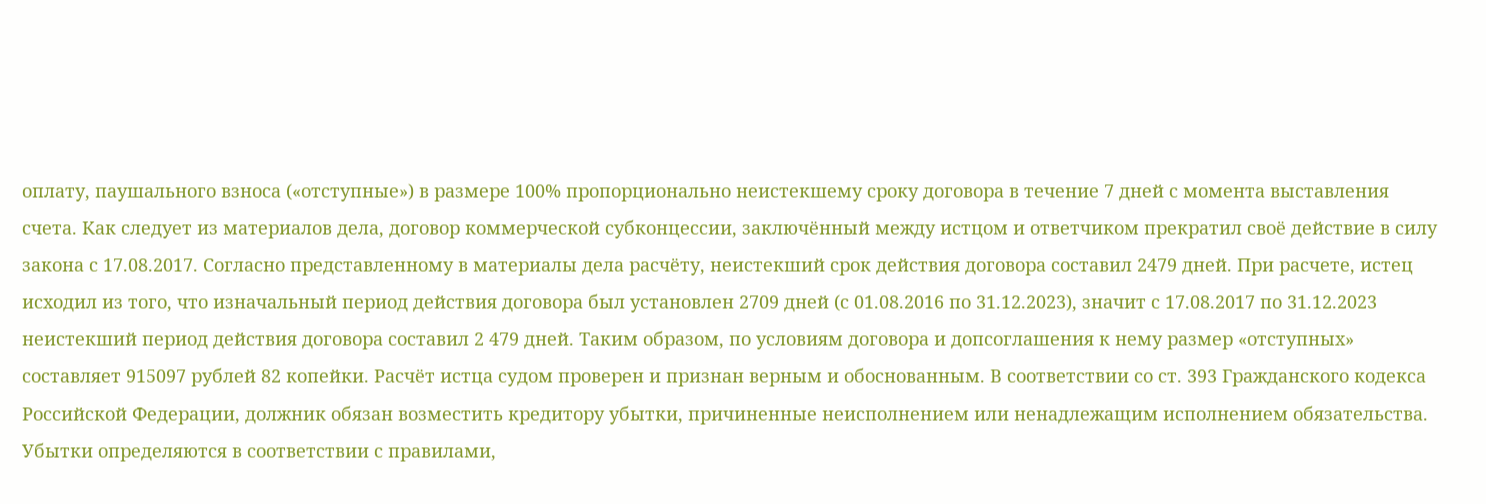оплату, паушального взноса («отступные») в размере 100% пропорционально неистекшему сроку договора в течение 7 дней с момента выставления счета. Как следует из материалов дела, договор коммерческой субконцессии, заключённый между истцом и ответчиком прекратил своё действие в силу закона с 17.08.2017. Согласно представленному в материалы дела расчёту, неистекший срок действия договора составил 2479 дней. При расчете, истец исходил из того, что изначальный период действия договора был установлен 2709 дней (с 01.08.2016 по 31.12.2023), значит с 17.08.2017 по 31.12.2023 неистекший период действия договора составил 2 479 дней. Таким образом, по условиям договора и допсоглашения к нему размер «отступных» составляет 915097 рублей 82 копейки. Расчёт истца судом проверен и признан верным и обоснованным. В соответствии со ст. 393 Гражданского кодекса Российской Федерации, должник обязан возместить кредитору убытки, причиненные неисполнением или ненадлежащим исполнением обязательства. Убытки определяются в соответствии с правилами,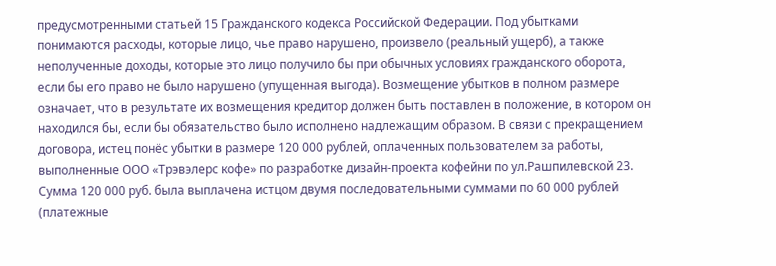предусмотренными статьей 15 Гражданского кодекса Российской Федерации. Под убытками понимаются расходы, которые лицо, чье право нарушено, произвело (реальный ущерб), а также неполученные доходы, которые это лицо получило бы при обычных условиях гражданского оборота, если бы его право не было нарушено (упущенная выгода). Возмещение убытков в полном размере означает, что в результате их возмещения кредитор должен быть поставлен в положение, в котором он находился бы, если бы обязательство было исполнено надлежащим образом. В связи с прекращением договора, истец понёс убытки в размере 120 000 рублей, оплаченных пользователем за работы, выполненные ООО «Трэвэлерс кофе» по разработке дизайн-проекта кофейни по ул.Рашпилевской 23. Сумма 120 000 руб. была выплачена истцом двумя последовательными суммами по 60 000 рублей (платежные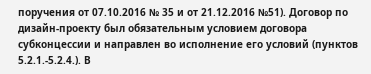поручения от 07.10.2016 № 35 и от 21.12.2016 №51). Договор по дизайн-проекту был обязательным условием договора субконцессии и направлен во исполнение его условий (пунктов 5.2.1.-5.2.4.). В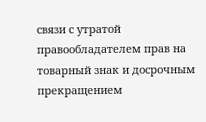связи с утратой правообладателем прав на товарный знак и досрочным прекращением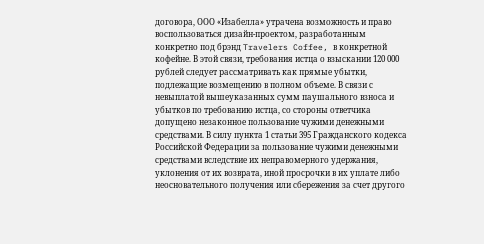договора, ООО «Изабелла» утрачена возможность и право воспользоваться дизайн-проектом, разработанным конкретно под брэнд Travelers Coffee, в конкретной кофейне. В этой связи, требования истца о взыскании 120 000 рублей следует рассматривать как прямые убытки, подлежащие возмещению в полном объеме. В связи с невыплатой вышеуказанных сумм паушального взноса и убытков по требованию истца, со стороны ответчика допущено незаконное пользование чужими денежными средствами. В силу пункта 1 статьи 395 Гражданского кодекса Российской Федерации за пользование чужими денежными средствами вследствие их неправомерного удержания, уклонения от их возврата, иной просрочки в их уплате либо неосновательного получения или сбережения за счет другого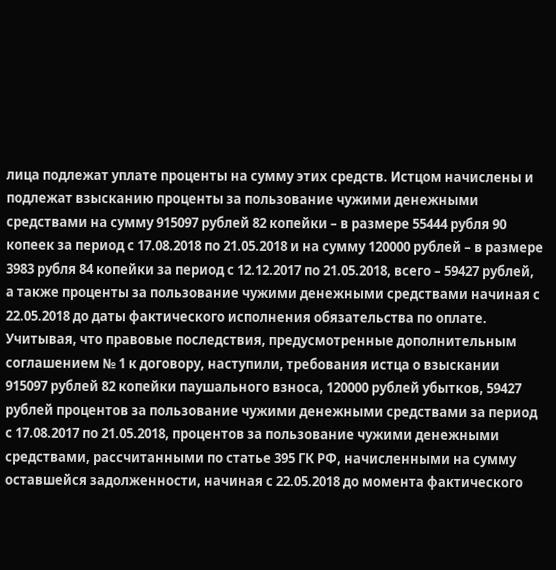лица подлежат уплате проценты на сумму этих средств. Истцом начислены и подлежат взысканию проценты за пользование чужими денежными средствами на сумму 915097 рублей 82 копейки – в размере 55444 рубля 90 копеек за период с 17.08.2018 по 21.05.2018 и на сумму 120000 рублей – в размере 3983 рубля 84 копейки за период с 12.12.2017 по 21.05.2018, всего – 59427 рублей, а также проценты за пользование чужими денежными средствами начиная с 22.05.2018 до даты фактического исполнения обязательства по оплате. Учитывая, что правовые последствия, предусмотренные дополнительным соглашением № 1 к договору, наступили, требования истца о взыскании 915097 рублей 82 копейки паушального взноса, 120000 рублей убытков, 59427 рублей процентов за пользование чужими денежными средствами за период с 17.08.2017 по 21.05.2018, процентов за пользование чужими денежными средствами, рассчитанными по статье 395 ГК РФ, начисленными на сумму оставшейся задолженности, начиная с 22.05.2018 до момента фактического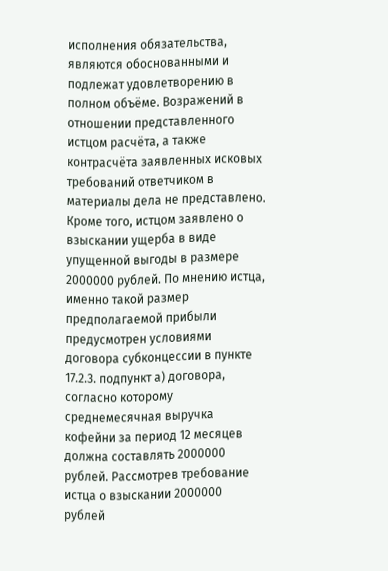исполнения обязательства, являются обоснованными и подлежат удовлетворению в полном объёме. Возражений в отношении представленного истцом расчёта, а также контрасчёта заявленных исковых требований ответчиком в материалы дела не представлено. Кроме того, истцом заявлено о взыскании ущерба в виде упущенной выгоды в размере 2000000 рублей. По мнению истца, именно такой размер предполагаемой прибыли предусмотрен условиями договора субконцессии в пункте 17.2.3. подпункт а) договора, согласно которому среднемесячная выручка кофейни за период 12 месяцев должна составлять 2000000 рублей. Рассмотрев требование истца о взыскании 2000000 рублей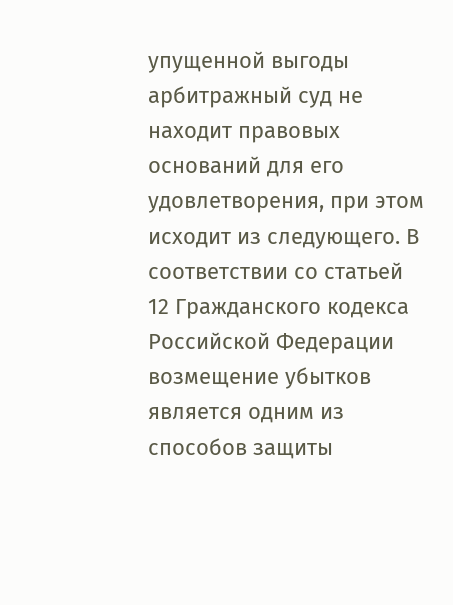упущенной выгоды арбитражный суд не находит правовых оснований для его удовлетворения, при этом исходит из следующего. В соответствии со статьей 12 Гражданского кодекса Российской Федерации возмещение убытков является одним из способов защиты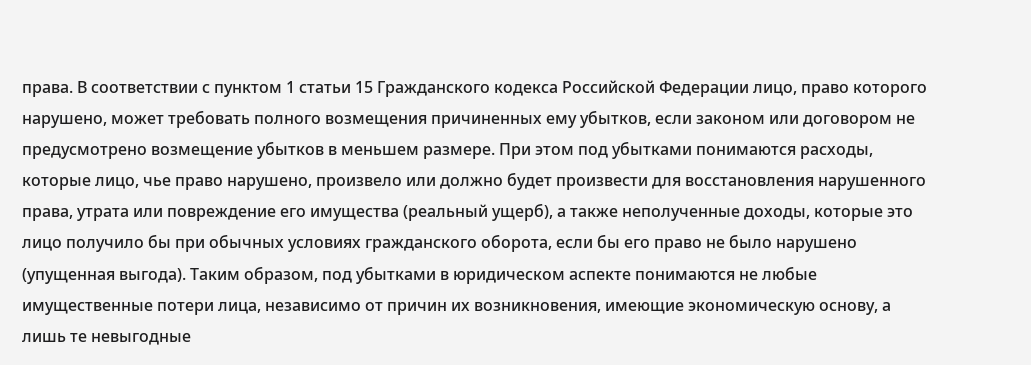права. В соответствии с пунктом 1 статьи 15 Гражданского кодекса Российской Федерации лицо, право которого нарушено, может требовать полного возмещения причиненных ему убытков, если законом или договором не предусмотрено возмещение убытков в меньшем размере. При этом под убытками понимаются расходы, которые лицо, чье право нарушено, произвело или должно будет произвести для восстановления нарушенного права, утрата или повреждение его имущества (реальный ущерб), а также неполученные доходы, которые это лицо получило бы при обычных условиях гражданского оборота, если бы его право не было нарушено (упущенная выгода). Таким образом, под убытками в юридическом аспекте понимаются не любые имущественные потери лица, независимо от причин их возникновения, имеющие экономическую основу, а лишь те невыгодные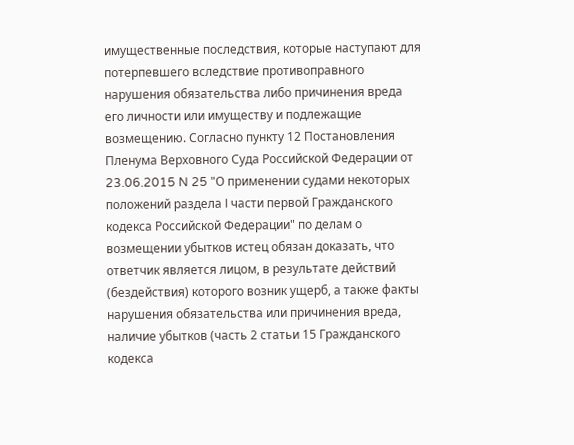имущественные последствия, которые наступают для потерпевшего вследствие противоправного нарушения обязательства либо причинения вреда его личности или имуществу и подлежащие возмещению. Согласно пункту 12 Постановления Пленума Верховного Суда Российской Федерации от 23.06.2015 N 25 "О применении судами некоторых положений раздела I части первой Гражданского кодекса Российской Федерации" по делам о возмещении убытков истец обязан доказать, что ответчик является лицом, в результате действий (бездействия) которого возник ущерб, а также факты нарушения обязательства или причинения вреда, наличие убытков (часть 2 статьи 15 Гражданского кодекса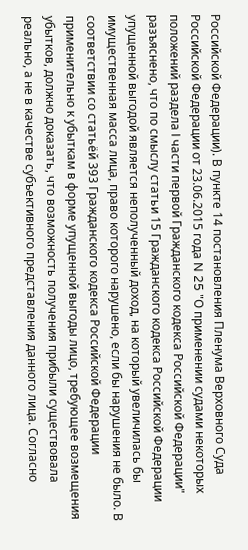Российской Федерации). В пункте 14 постановления Пленума Верховного Суда Российской Федерации от 23.06.2015 года N 25 "О применении судами некоторых положений раздела I части первой Гражданского кодекса Российской Федерации" разъяснено, что по смыслу статьи 15 Гражданского кодекса Российской Федерации упущенной выгодой является неполученный доход, на который увеличилась бы имущественная масса лица, право которого нарушено, если бы нарушения не было. В соответствии со статьёй 393 Гражданского кодекса Российской Федерации применительно к убыткам в форме упущенной выгоды лицо, требующее возмещения убытков, должно доказать, что возможность получения прибыли существовала реально, а не в качестве субъективного представления данного лица. Согласно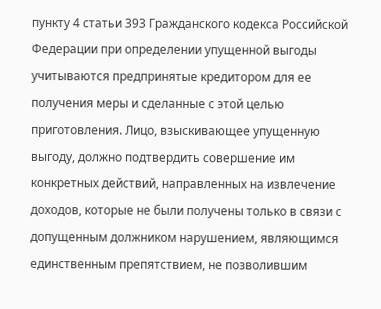пункту 4 статьи 393 Гражданского кодекса Российской Федерации при определении упущенной выгоды учитываются предпринятые кредитором для ее получения меры и сделанные с этой целью приготовления. Лицо, взыскивающее упущенную выгоду, должно подтвердить совершение им конкретных действий, направленных на извлечение доходов, которые не были получены только в связи с допущенным должником нарушением, являющимся единственным препятствием, не позволившим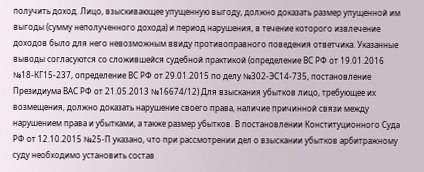получить доход. Лицо, взыскивающее упущенную выгоду, должно доказать размер упущенной им выгоды (сумму неполученного дохода) и период нарушения, в течение которого извлечение доходов было для него невозможным ввиду противоправного поведения ответчика. Указанные выводы согласуются со сложившейся судебной практикой (определение ВС РФ от 19.01.2016 №18-КГ15-237, определение ВС РФ от 29.01.2015 по делу №302-ЭС14-735, постановление Президиума ВАС РФ от 21.05.2013 №16674/12) Для взыскания убытков лицо, требующее их возмещения, должно доказать нарушение своего права, наличие причинной связи между нарушением права и убытками, а также размер убытков. В постановлении Конституционного Суда РФ от 12.10.2015 №25-П указано, что при рассмотрении дел о взыскании убытков арбитражному суду необходимо установить состав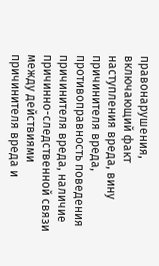правонарушения, включающий факт наступления вреда, вину причинителя вреда, противоправность поведения причинителя вреда, наличие причинно-следственной связи между действиями причинителя вреда и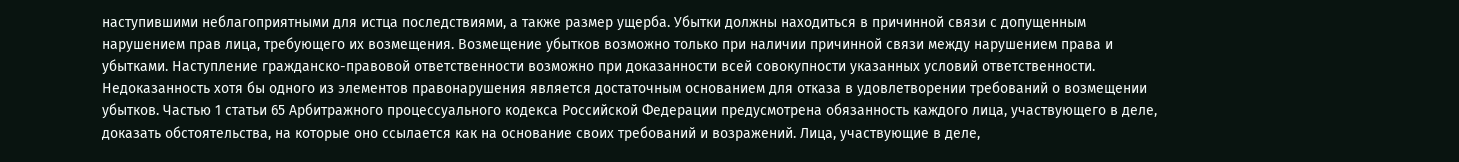наступившими неблагоприятными для истца последствиями, а также размер ущерба. Убытки должны находиться в причинной связи с допущенным нарушением прав лица, требующего их возмещения. Возмещение убытков возможно только при наличии причинной связи между нарушением права и убытками. Наступление гражданско-правовой ответственности возможно при доказанности всей совокупности указанных условий ответственности. Недоказанность хотя бы одного из элементов правонарушения является достаточным основанием для отказа в удовлетворении требований о возмещении убытков. Частью 1 статьи 65 Арбитражного процессуального кодекса Российской Федерации предусмотрена обязанность каждого лица, участвующего в деле, доказать обстоятельства, на которые оно ссылается как на основание своих требований и возражений. Лица, участвующие в деле,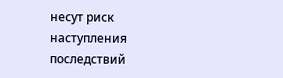несут риск наступления последствий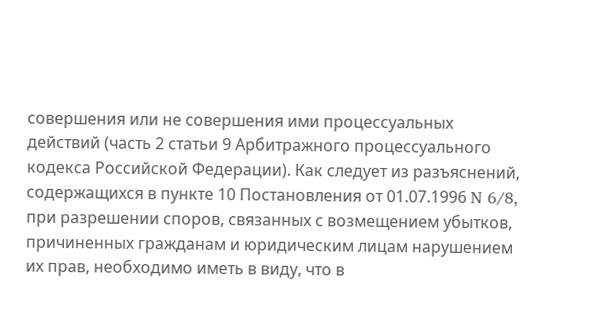совершения или не совершения ими процессуальных действий (часть 2 статьи 9 Арбитражного процессуального кодекса Российской Федерации). Как следует из разъяснений, содержащихся в пункте 10 Постановления от 01.07.1996 N 6/8, при разрешении споров, связанных с возмещением убытков, причиненных гражданам и юридическим лицам нарушением их прав, необходимо иметь в виду, что в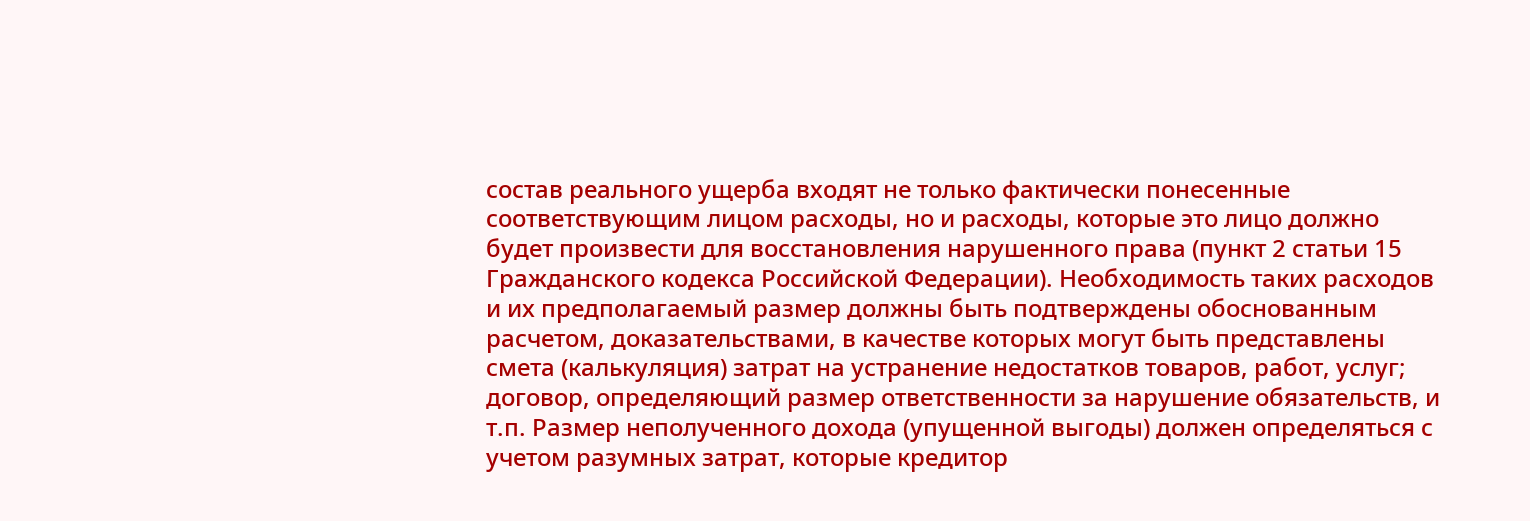состав реального ущерба входят не только фактически понесенные соответствующим лицом расходы, но и расходы, которые это лицо должно будет произвести для восстановления нарушенного права (пункт 2 статьи 15 Гражданского кодекса Российской Федерации). Необходимость таких расходов и их предполагаемый размер должны быть подтверждены обоснованным расчетом, доказательствами, в качестве которых могут быть представлены смета (калькуляция) затрат на устранение недостатков товаров, работ, услуг; договор, определяющий размер ответственности за нарушение обязательств, и т.п. Размер неполученного дохода (упущенной выгоды) должен определяться с учетом разумных затрат, которые кредитор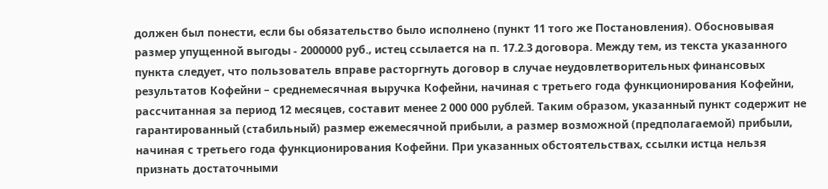должен был понести, если бы обязательство было исполнено (пункт 11 того же Постановления). Обосновывая размер упущенной выгоды - 2000000 руб., истец ссылается на п. 17.2.3 договора. Между тем, из текста указанного пункта следует, что пользователь вправе расторгнуть договор в случае неудовлетворительных финансовых результатов Кофейни – среднемесячная выручка Кофейни, начиная с третьего года функционирования Кофейни, рассчитанная за период 12 месяцев, составит менее 2 000 000 рублей. Таким образом, указанный пункт содержит не гарантированный (стабильный) размер ежемесячной прибыли, а размер возможной (предполагаемой) прибыли, начиная с третьего года функционирования Кофейни. При указанных обстоятельствах, ссылки истца нельзя признать достаточными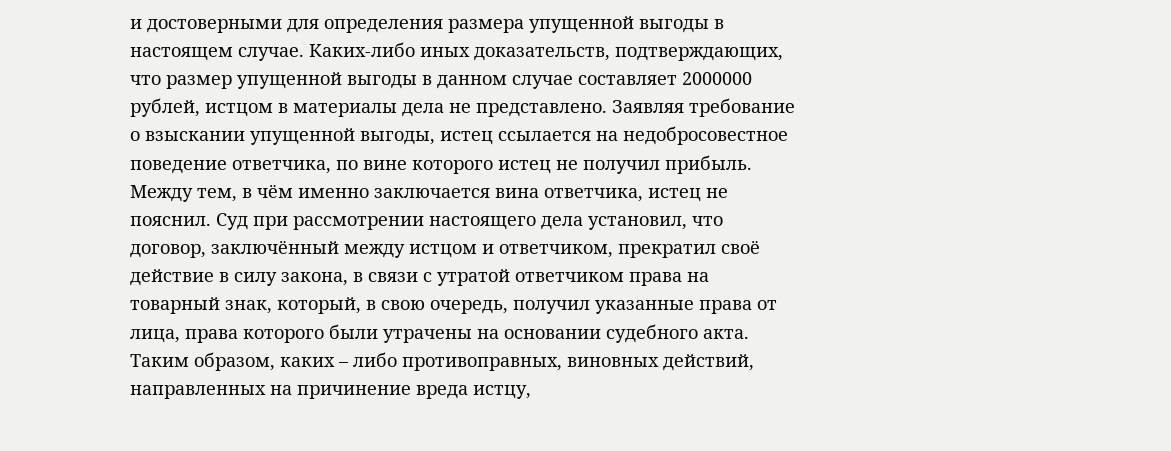и достоверными для определения размера упущенной выгоды в настоящем случае. Каких-либо иных доказательств, подтверждающих, что размер упущенной выгоды в данном случае составляет 2000000 рублей, истцом в материалы дела не представлено. Заявляя требование о взыскании упущенной выгоды, истец ссылается на недобросовестное поведение ответчика, по вине которого истец не получил прибыль. Между тем, в чём именно заключается вина ответчика, истец не пояснил. Суд при рассмотрении настоящего дела установил, что договор, заключённый между истцом и ответчиком, прекратил своё действие в силу закона, в связи с утратой ответчиком права на товарный знак, который, в свою очередь, получил указанные права от лица, права которого были утрачены на основании судебного акта. Таким образом, каких – либо противоправных, виновных действий, направленных на причинение вреда истцу,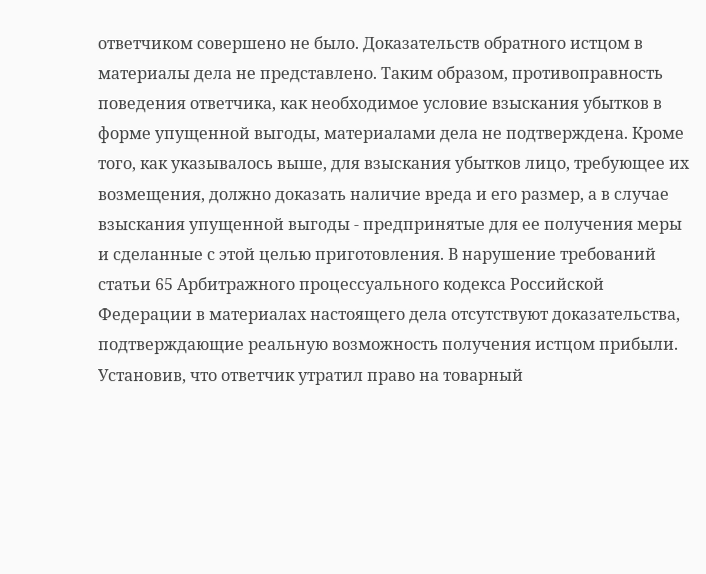ответчиком совершено не было. Доказательств обратного истцом в материалы дела не представлено. Таким образом, противоправность поведения ответчика, как необходимое условие взыскания убытков в форме упущенной выгоды, материалами дела не подтверждена. Кроме того, как указывалось выше, для взыскания убытков лицо, требующее их возмещения, должно доказать наличие вреда и его размер, а в случае взыскания упущенной выгоды - предпринятые для ее получения меры и сделанные с этой целью приготовления. В нарушение требований статьи 65 Арбитражного процессуального кодекса Российской Федерации в материалах настоящего дела отсутствуют доказательства, подтверждающие реальную возможность получения истцом прибыли. Установив, что ответчик утратил право на товарный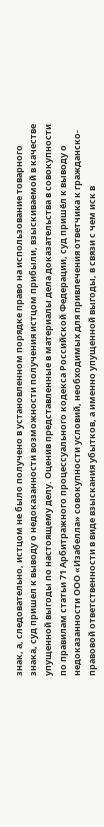знак, а, следовательно, истцом не было получено в установленном порядке право на использование товарного знака, суд пришел к выводу о недоказанности возможности получения истцом прибыли, взыскиваемой в качестве упущенной выгоды по настоящему делу. Оценив представленные в материалы дела доказательства в совокупности по правилам статьи 71 Арбитражного процессуального кодекса Российской Федерации, суд пришёл к выводу о недоказанности ООО «Изабелла» совокупности условий, необходимых для привлечения ответчика к гражданско-правовой ответственности в виде взыскания убытков, а именно упущенной выгоды, в связи с чем иск в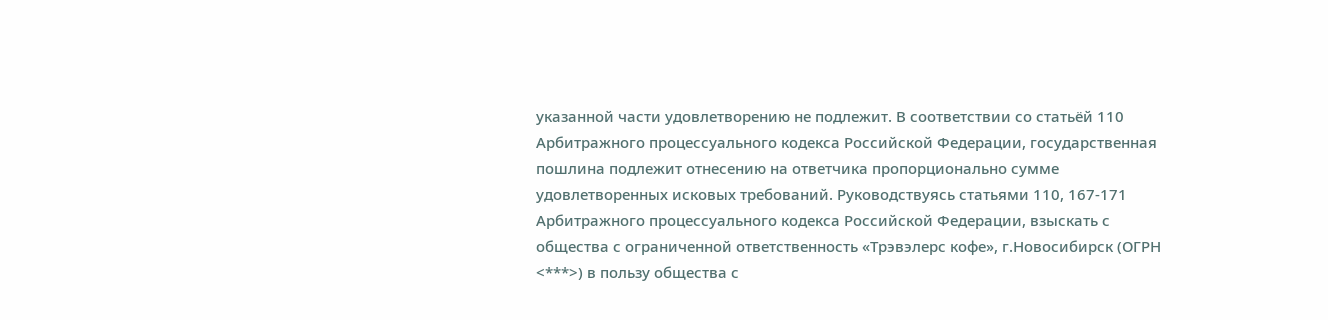указанной части удовлетворению не подлежит. В соответствии со статьёй 110 Арбитражного процессуального кодекса Российской Федерации, государственная пошлина подлежит отнесению на ответчика пропорционально сумме удовлетворенных исковых требований. Руководствуясь статьями 110, 167-171 Арбитражного процессуального кодекса Российской Федерации, взыскать с общества с ограниченной ответственность «Трэвэлерс кофе», г.Новосибирск (ОГРН <***>) в пользу общества с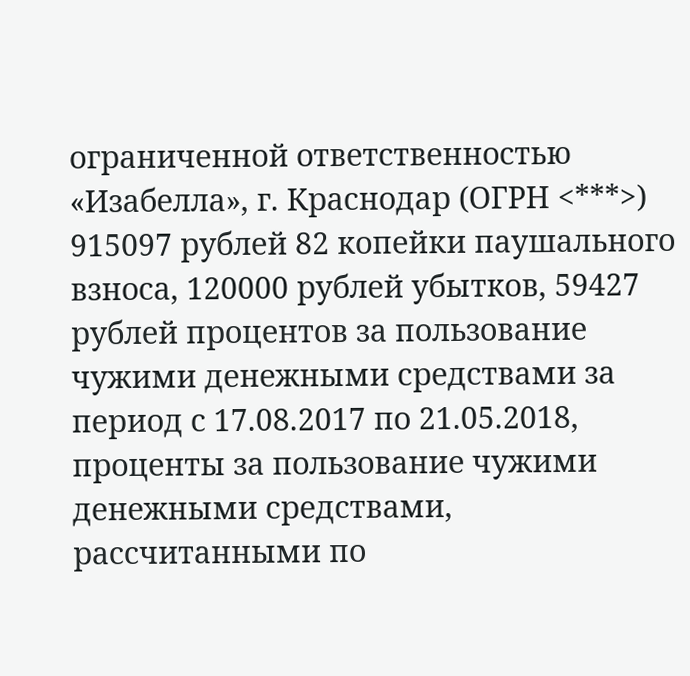ограниченной ответственностью «Изабелла», г. Краснодар (ОГРН <***>) 915097 рублей 82 копейки паушального взноса, 120000 рублей убытков, 59427 рублей процентов за пользование чужими денежными средствами за период с 17.08.2017 по 21.05.2018, проценты за пользование чужими денежными средствами, рассчитанными по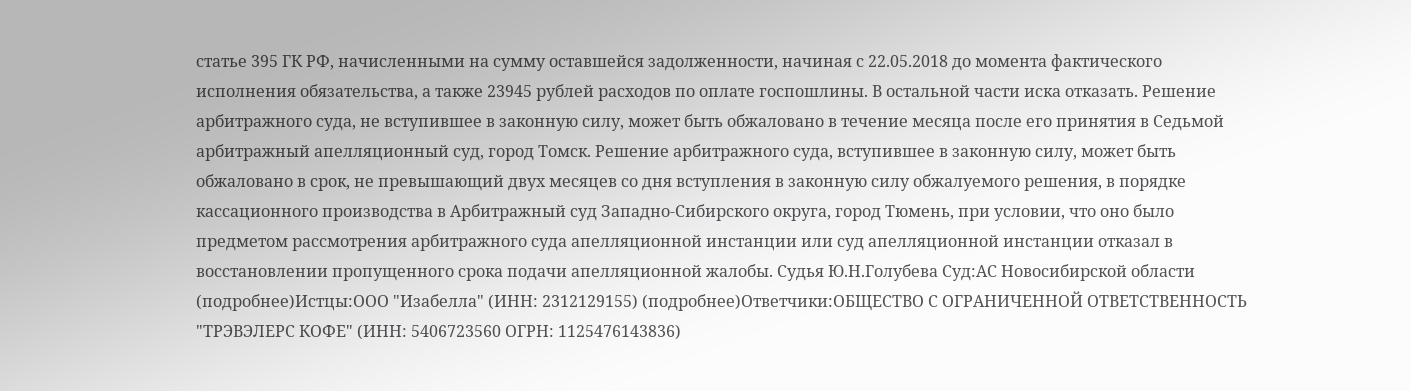статье 395 ГК РФ, начисленными на сумму оставшейся задолженности, начиная с 22.05.2018 до момента фактического исполнения обязательства, а также 23945 рублей расходов по оплате госпошлины. В остальной части иска отказать. Решение арбитражного суда, не вступившее в законную силу, может быть обжаловано в течение месяца после его принятия в Седьмой арбитражный апелляционный суд, город Томск. Решение арбитражного суда, вступившее в законную силу, может быть обжаловано в срок, не превышающий двух месяцев со дня вступления в законную силу обжалуемого решения, в порядке кассационного производства в Арбитражный суд Западно-Сибирского округа, город Тюмень, при условии, что оно было предметом рассмотрения арбитражного суда апелляционной инстанции или суд апелляционной инстанции отказал в восстановлении пропущенного срока подачи апелляционной жалобы. Судья Ю.Н.Голубева Суд:АС Новосибирской области (подробнее)Истцы:ООО "Изабелла" (ИНН: 2312129155) (подробнее)Ответчики:ОБЩЕСТВО С ОГРАНИЧЕННОЙ ОТВЕТСТВЕННОСТЬ "ТРЭВЭЛЕРС КОФЕ" (ИНН: 5406723560 ОГРН: 1125476143836)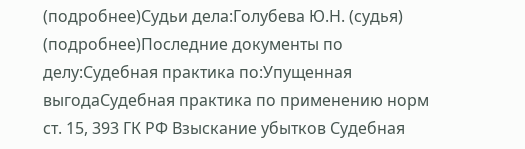(подробнее)Судьи дела:Голубева Ю.Н. (судья) (подробнее)Последние документы по делу:Судебная практика по:Упущенная выгодаСудебная практика по применению норм ст. 15, 393 ГК РФ Взыскание убытков Судебная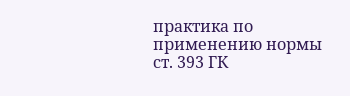практика по применению нормы ст. 393 ГК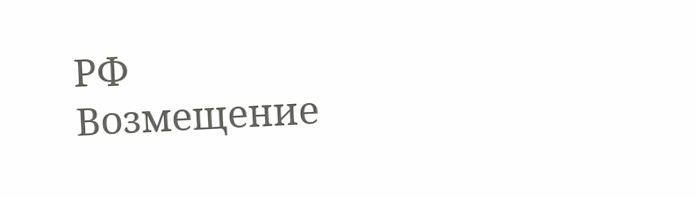РФ
Возмещение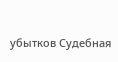убытков Судебная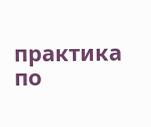практика по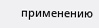применению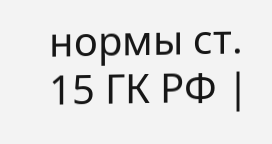нормы ст. 15 ГК РФ |